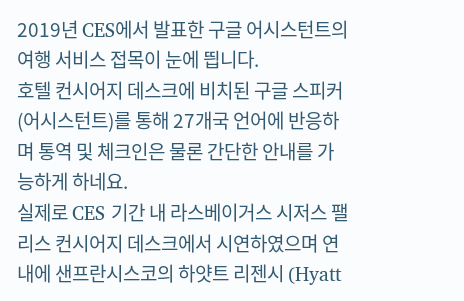2019년 CES에서 발표한 구글 어시스턴트의 여행 서비스 접목이 눈에 띕니다.
호텔 컨시어지 데스크에 비치된 구글 스피커(어시스턴트)를 통해 27개국 언어에 반응하며 통역 및 체크인은 물론 간단한 안내를 가능하게 하네요.
실제로 CES 기간 내 라스베이거스 시저스 팰리스 컨시어지 데스크에서 시연하였으며 연내에 샌프란시스코의 하얏트 리젠시 (Hyatt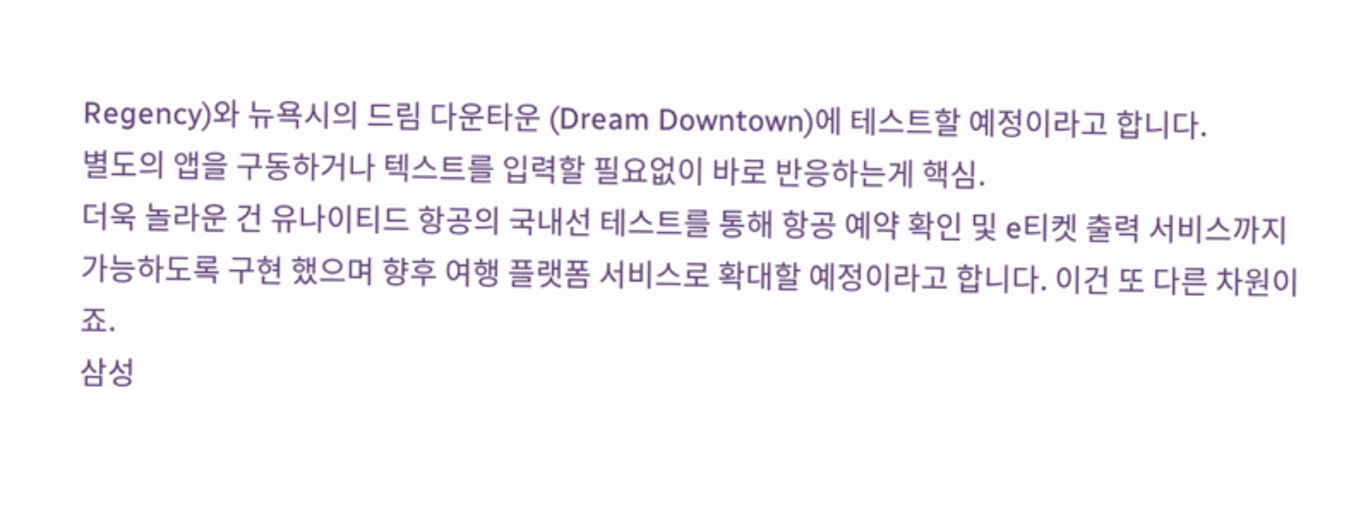Regency)와 뉴욕시의 드림 다운타운 (Dream Downtown)에 테스트할 예정이라고 합니다.
별도의 앱을 구동하거나 텍스트를 입력할 필요없이 바로 반응하는게 핵심.
더욱 놀라운 건 유나이티드 항공의 국내선 테스트를 통해 항공 예약 확인 및 e티켓 출력 서비스까지 가능하도록 구현 했으며 향후 여행 플랫폼 서비스로 확대할 예정이라고 합니다. 이건 또 다른 차원이죠.
삼성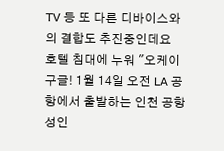TV 등 또 다른 디바이스와의 결합도 추진중인데요
호텔 침대에 누워 "오케이 구글! 1월 14일 오전 LA 공항에서 출발하는 인천 공항 성인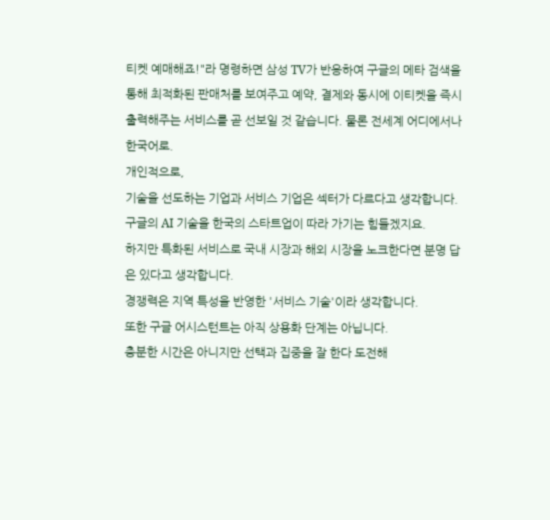티켓 예매해죠!"라 명령하면 삼성 TV가 반응하여 구글의 메타 검색을 통해 최적화된 판매처를 보여주고 예약, 결제와 동시에 이티켓을 즉시 출력해주는 서비스를 곧 선보일 것 같습니다. 물론 전세계 어디에서나 한국어로.
개인적으로,
기술을 선도하는 기업과 서비스 기업은 섹터가 다르다고 생각합니다.
구글의 AI 기술을 한국의 스타트업이 따라 가기는 힘들겠지요.
하지만 특화된 서비스로 국내 시장과 해외 시장을 노크한다면 분명 답은 있다고 생각합니다.
경쟁력은 지역 특성을 반영한 '서비스 기술'이라 생각합니다.
또한 구글 어시스턴트는 아직 상용화 단계는 아닙니다.
충분한 시간은 아니지만 선택과 집중을 잘 한다 도전해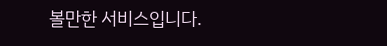볼만한 서비스입니다.